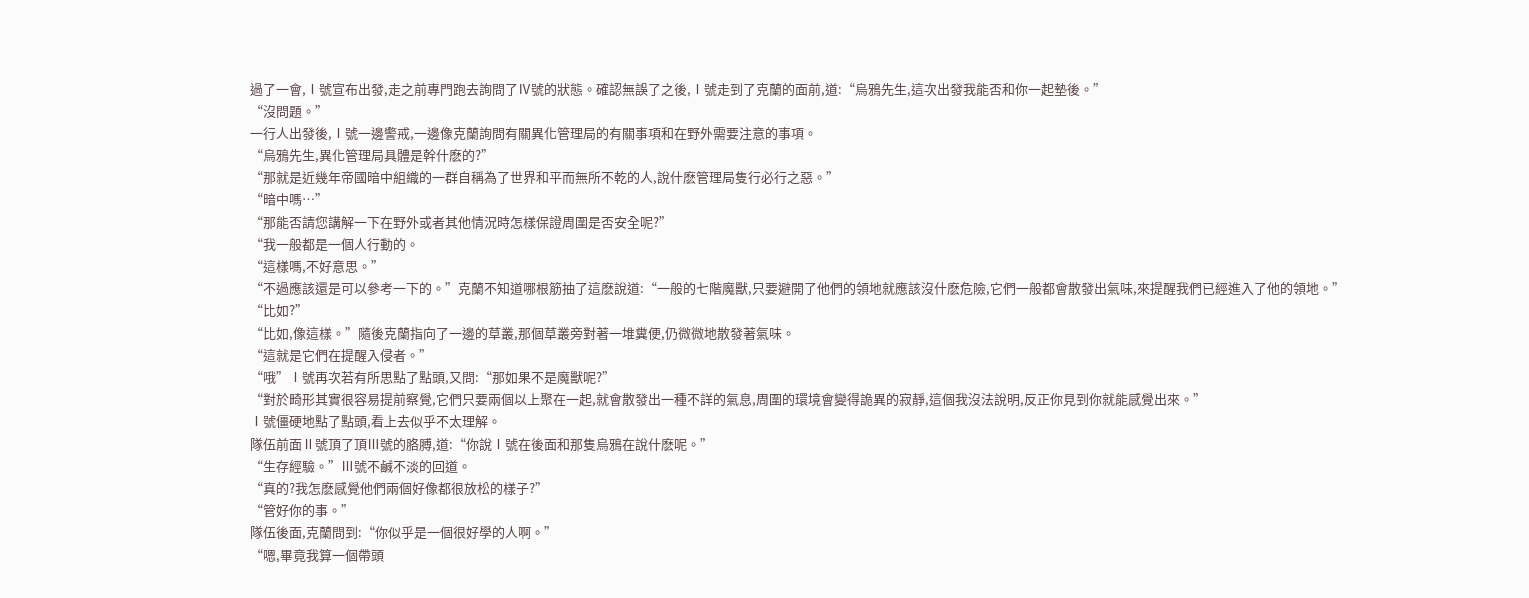過了一會,Ⅰ號宣布出發,走之前專門跑去詢問了Ⅳ號的狀態。確認無誤了之後,Ⅰ號走到了克蘭的面前,道:“烏鴉先生,這次出發我能否和你一起墊後。”
“沒問題。”
一行人出發後,Ⅰ號一邊警戒,一邊像克蘭詢問有關異化管理局的有關事項和在野外需要注意的事項。
“烏鴉先生,異化管理局具體是幹什麽的?”
“那就是近幾年帝國暗中組織的一群自稱為了世界和平而無所不乾的人,說什麽管理局隻行必行之惡。”
“暗中嗎…”
“那能否請您講解一下在野外或者其他情況時怎樣保證周圍是否安全呢?”
“我一般都是一個人行動的。
“這樣嗎,不好意思。”
“不過應該還是可以參考一下的。”克蘭不知道哪根筋抽了這麽說道:“一般的七階魔獸,只要避開了他們的領地就應該沒什麽危險,它們一般都會散發出氣味,來提醒我們已經進入了他的領地。”
“比如?”
“比如,像這樣。”隨後克蘭指向了一邊的草叢,那個草叢旁對著一堆糞便,仍微微地散發著氣味。
“這就是它們在提醒入侵者。”
“哦”Ⅰ號再次若有所思點了點頭,又問:“那如果不是魔獸呢?”
“對於畸形其實很容易提前察覺,它們只要兩個以上聚在一起,就會散發出一種不詳的氣息,周圍的環境會變得詭異的寂靜,這個我沒法說明,反正你見到你就能感覺出來。”
Ⅰ號僵硬地點了點頭,看上去似乎不太理解。
隊伍前面Ⅱ號頂了頂Ⅲ號的胳膊,道:“你說Ⅰ號在後面和那隻烏鴉在說什麽呢。”
“生存經驗。”Ⅲ號不鹹不淡的回道。
“真的?我怎麽感覺他們兩個好像都很放松的樣子?”
“管好你的事。”
隊伍後面,克蘭問到:“你似乎是一個很好學的人啊。”
“嗯,畢竟我算一個帶頭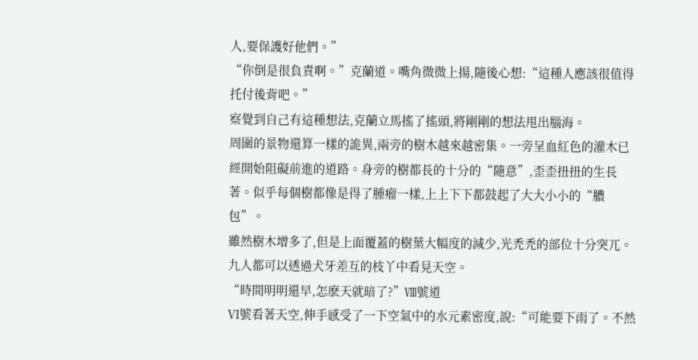人,要保護好他們。”
“你倒是很負責啊。”克蘭道。嘴角微微上揚,隨後心想:“這種人應該很值得托付後背吧。”
察覺到自己有這種想法,克蘭立馬搖了搖頭,將剛剛的想法甩出腦海。
周圍的景物還算一樣的詭異,兩旁的樹木越來越密集。一旁呈血紅色的灌木已經開始阻礙前進的道路。身旁的樹都長的十分的“隨意”,歪歪扭扭的生長著。似乎每個樹都像是得了腫瘤一樣,上上下下都鼓起了大大小小的“膿包”。
雖然樹木增多了,但是上面覆蓋的樹葉大幅度的減少,光禿禿的部位十分突兀。九人都可以透過犬牙差互的枝丫中看見天空。
“時間明明還早,怎麽天就暗了?”Ⅷ號道
Ⅵ號看著天空,伸手感受了一下空氣中的水元素密度,說:“可能要下雨了。不然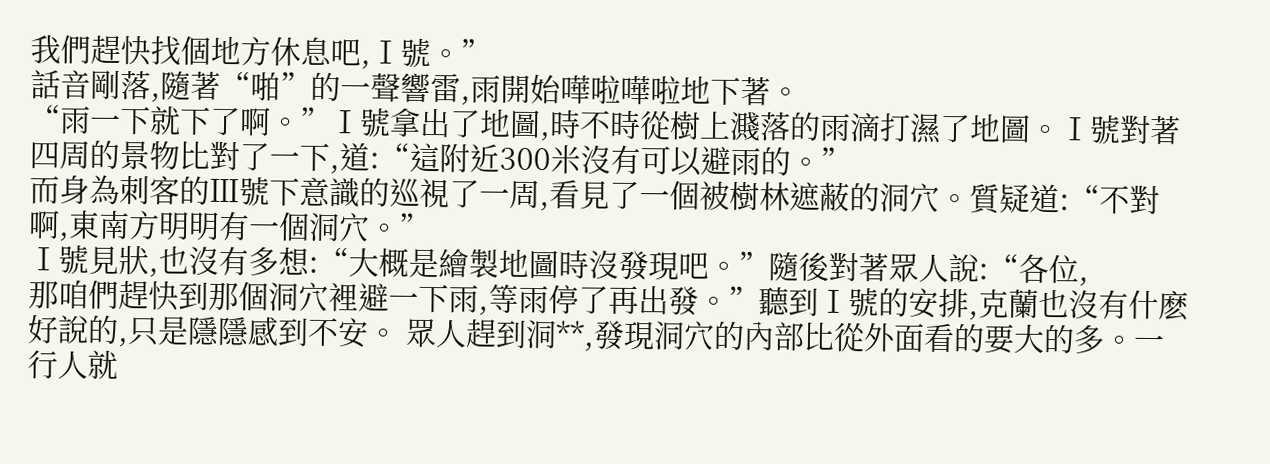我們趕快找個地方休息吧,Ⅰ號。”
話音剛落,隨著“啪”的一聲響雷,雨開始嘩啦嘩啦地下著。
“雨一下就下了啊。”Ⅰ號拿出了地圖,時不時從樹上濺落的雨滴打濕了地圖。Ⅰ號對著四周的景物比對了一下,道:“這附近300米沒有可以避雨的。”
而身為刺客的Ⅲ號下意識的巡視了一周,看見了一個被樹林遮蔽的洞穴。質疑道:“不對啊,東南方明明有一個洞穴。”
Ⅰ號見狀,也沒有多想:“大概是繪製地圖時沒發現吧。”隨後對著眾人說:“各位,
那咱們趕快到那個洞穴裡避一下雨,等雨停了再出發。”聽到Ⅰ號的安排,克蘭也沒有什麽好說的,只是隱隱感到不安。 眾人趕到洞**,發現洞穴的內部比從外面看的要大的多。一行人就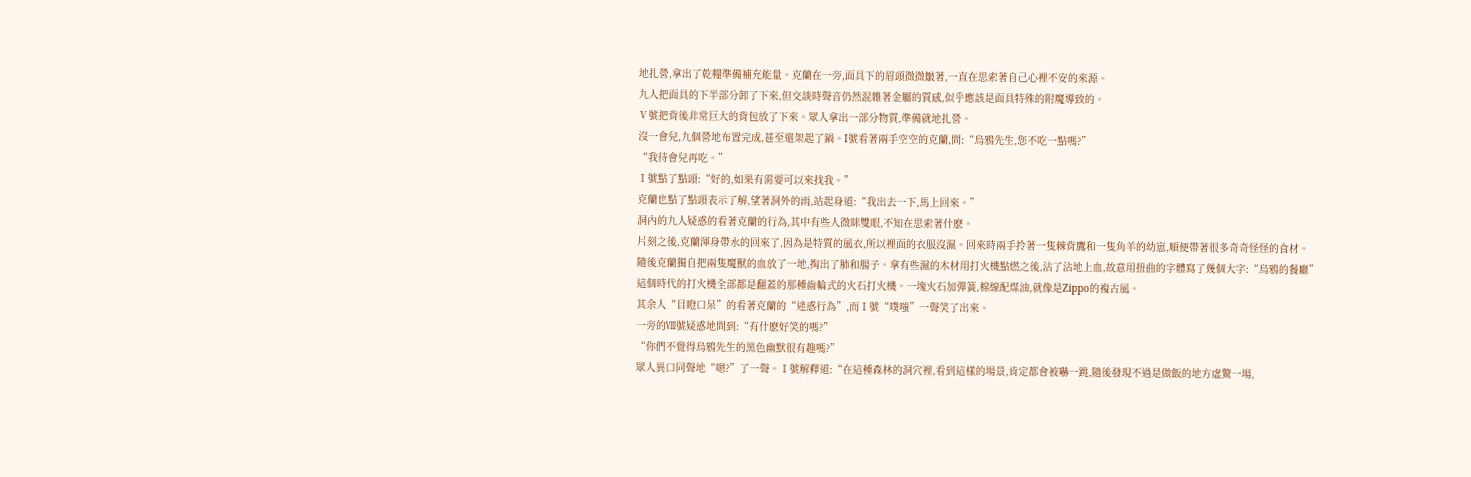地扎營,拿出了乾糧準備補充能量。克蘭在一旁,面具下的眉頭微微皺著,一直在思索著自己心裡不安的來源。
九人把面具的下半部分卸了下來,但交談時聲音仍然混雜著金屬的質感,似乎應該是面具特殊的附魔導致的。
Ⅴ號把背後非常巨大的背包放了下來。眾人拿出一部分物質,準備就地扎營。
沒一會兒,九個營地布置完成,甚至還架起了鍋。I號看著兩手空空的克蘭,問:“烏鴉先生,您不吃一點嗎?”
“我待會兒再吃。”
Ⅰ號點了點頭:“好的,如果有需要可以來找我。”
克蘭也點了點頭表示了解,望著洞外的雨,站起身道:“我出去一下,馬上回來。”
洞內的九人疑惑的看著克蘭的行為,其中有些人微眯雙眼,不知在思索著什麽。
片刻之後,克蘭渾身帶水的回來了,因為是特質的風衣,所以裡面的衣服沒濕。回來時兩手拎著一隻棘背鷹和一隻角羊的幼崽,順便帶著很多奇奇怪怪的食材。
隨後克蘭獨自把兩隻魔獸的血放了一地,掏出了肺和腸子。拿有些濕的木材用打火機點燃之後,沾了沾地上血,故意用扭曲的字體寫了幾個大字:“烏鴉的餐廳”
這個時代的打火機全部都是翻蓋的那種齒輪式的火石打火機。一塊火石加彈簧,棉線配煤油,就像是Zippo的複古風。
其余人“目瞪口呆”的看著克蘭的“迷惑行為”,而Ⅰ號“噗嗤”一聲笑了出來。
一旁的Ⅷ號疑惑地問到:“有什麽好笑的嗎?”
“你們不覺得烏鴉先生的黑色幽默很有趣嗎?”
眾人異口同聲地“嗯?”了一聲。Ⅰ號解釋道:“在這種森林的洞穴裡,看到這樣的場景,肯定都會被嚇一跳,隨後發現不過是做飯的地方虛驚一場,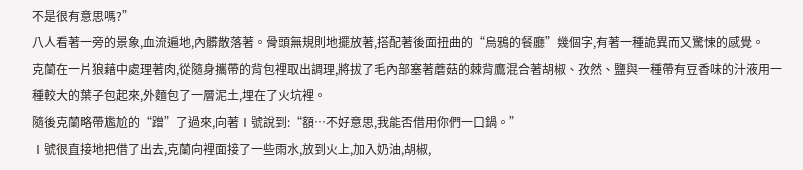不是很有意思嗎?”
八人看著一旁的景象,血流遍地,內髒散落著。骨頭無規則地擺放著,搭配著後面扭曲的“烏鴉的餐廳”幾個字,有著一種詭異而又驚悚的感覺。
克蘭在一片狼藉中處理著肉,從隨身攜帶的背包裡取出調理,將拔了毛內部塞著蘑菇的棘背鷹混合著胡椒、孜然、鹽與一種帶有豆香味的汁液用一種較大的葉子包起來,外麵包了一層泥土,埋在了火坑裡。
隨後克蘭略帶尷尬的“蹭”了過來,向著Ⅰ號說到:“額…不好意思,我能否借用你們一口鍋。”
Ⅰ號很直接地把借了出去,克蘭向裡面接了一些雨水,放到火上,加入奶油,胡椒,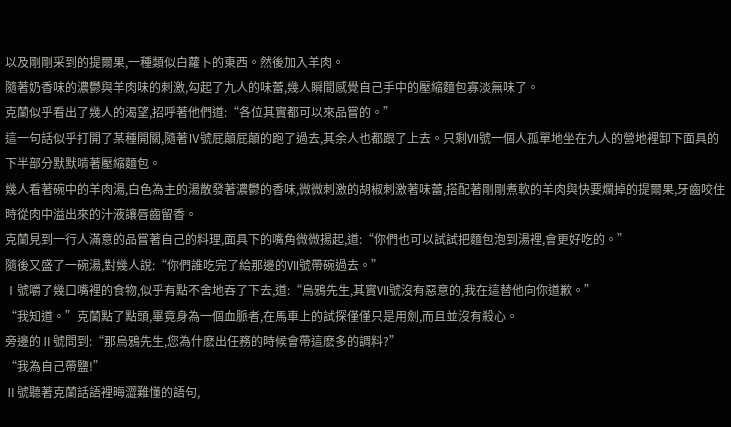以及剛剛采到的提爾果,一種類似白蘿卜的東西。然後加入羊肉。
隨著奶香味的濃鬱與羊肉味的刺激,勾起了九人的味蕾,幾人瞬間感覺自己手中的壓縮麵包寡淡無味了。
克蘭似乎看出了幾人的渴望,招呼著他們道:“各位其實都可以來品嘗的。”
這一句話似乎打開了某種開關,隨著Ⅳ號屁顛屁顛的跑了過去,其余人也都跟了上去。只剩Ⅶ號一個人孤單地坐在九人的營地裡卸下面具的下半部分默默啃著壓縮麵包。
幾人看著碗中的羊肉湯,白色為主的湯散發著濃鬱的香味,微微刺激的胡椒刺激著味蕾,搭配著剛剛煮軟的羊肉與快要爛掉的提爾果,牙齒咬住時從肉中溢出來的汁液讓唇齒留香。
克蘭見到一行人滿意的品嘗著自己的料理,面具下的嘴角微微揚起,道:“你們也可以試試把麵包泡到湯裡,會更好吃的。”
隨後又盛了一碗湯,對幾人說:“你們誰吃完了給那邊的Ⅶ號帶碗過去。”
Ⅰ號嚼了幾口嘴裡的食物,似乎有點不舍地吞了下去,道:“烏鴉先生,其實Ⅶ號沒有惡意的,我在這替他向你道歉。”
“我知道。”克蘭點了點頭,畢竟身為一個血脈者,在馬車上的試探僅僅只是用劍,而且並沒有殺心。
旁邊的Ⅱ號問到:“那烏鴉先生,您為什麽出任務的時候會帶這麽多的調料?”
“我為自己帶鹽!”
Ⅱ號聽著克蘭話語裡晦澀難懂的語句,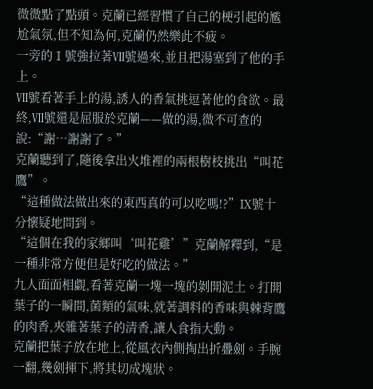微微點了點頭。克蘭已經習慣了自己的梗引起的尷尬氣氛,但不知為何,克蘭仍然樂此不疲。
一旁的Ⅰ號強拉著Ⅶ號過來,並且把湯塞到了他的手上。
Ⅶ號看著手上的湯,誘人的香氣挑逗著他的食欲。最終,Ⅶ號還是屈服於克蘭——做的湯,微不可查的說:“謝…謝謝了。”
克蘭聽到了,隨後拿出火堆裡的兩根樹枝挑出“叫花鷹”。
“這種做法做出來的東西真的可以吃嗎!?”Ⅸ號十分懷疑地問到。
“這個在我的家鄉叫‘叫花雞’”克蘭解釋到,“是一種非常方便但是好吃的做法。”
九人面面相覷,看著克蘭一塊一塊的剝開泥土。打開葉子的一瞬間,菌類的氣味,就著調料的香味與棘背鷹的肉香,夾雜著葉子的清香,讓人食指大動。
克蘭把葉子放在地上,從風衣內側掏出折疊劍。手腕一翻,幾劍揮下,將其切成塊狀。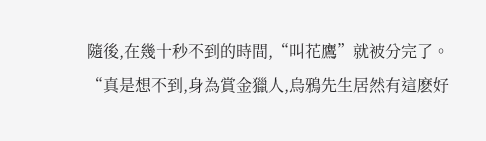隨後,在幾十秒不到的時間,“叫花鷹”就被分完了。
“真是想不到,身為賞金獵人,烏鴉先生居然有這麽好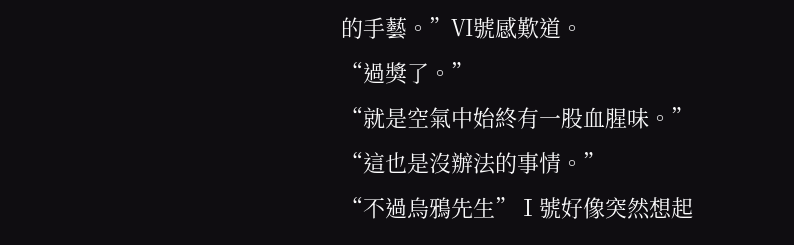的手藝。”Ⅵ號感歎道。
“過獎了。”
“就是空氣中始終有一股血腥味。”
“這也是沒辦法的事情。”
“不過烏鴉先生”Ⅰ號好像突然想起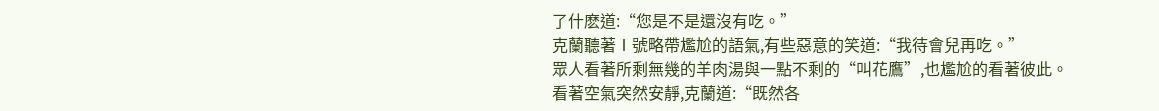了什麽道:“您是不是還沒有吃。”
克蘭聽著Ⅰ號略帶尷尬的語氣,有些惡意的笑道:“我待會兒再吃。”
眾人看著所剩無幾的羊肉湯與一點不剩的“叫花鷹”,也尷尬的看著彼此。
看著空氣突然安靜,克蘭道:“既然各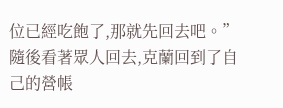位已經吃飽了,那就先回去吧。”
隨後看著眾人回去,克蘭回到了自己的營帳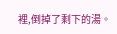裡,倒掉了剩下的湯。